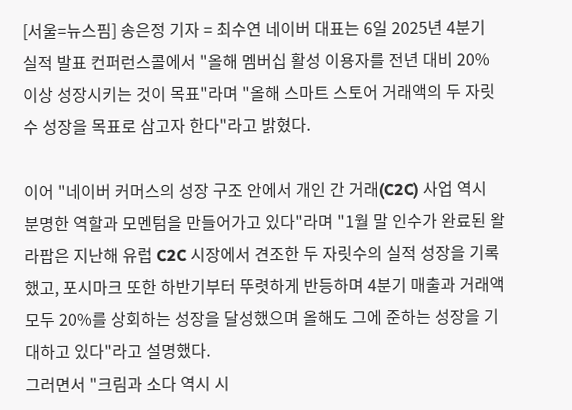[서울=뉴스핌] 송은정 기자 = 최수연 네이버 대표는 6일 2025년 4분기 실적 발표 컨퍼런스콜에서 "올해 멤버십 활성 이용자를 전년 대비 20% 이상 성장시키는 것이 목표"라며 "올해 스마트 스토어 거래액의 두 자릿수 성장을 목표로 삼고자 한다"라고 밝혔다.

이어 "네이버 커머스의 성장 구조 안에서 개인 간 거래(C2C) 사업 역시 분명한 역할과 모멘텀을 만들어가고 있다"라며 "1월 말 인수가 완료된 왈라팝은 지난해 유럽 C2C 시장에서 견조한 두 자릿수의 실적 성장을 기록했고, 포시마크 또한 하반기부터 뚜렷하게 반등하며 4분기 매출과 거래액 모두 20%를 상회하는 성장을 달성했으며 올해도 그에 준하는 성장을 기대하고 있다"라고 설명했다.
그러면서 "크림과 소다 역시 시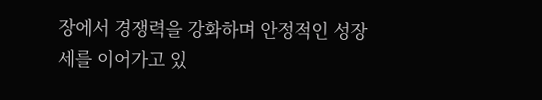장에서 경쟁력을 강화하며 안정적인 성장세를 이어가고 있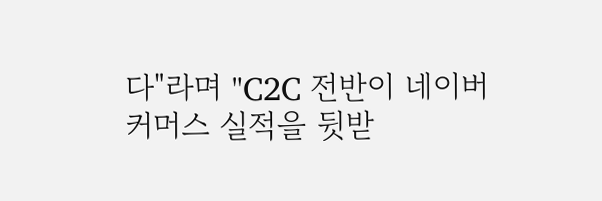다"라며 "C2C 전반이 네이버 커머스 실적을 뒷받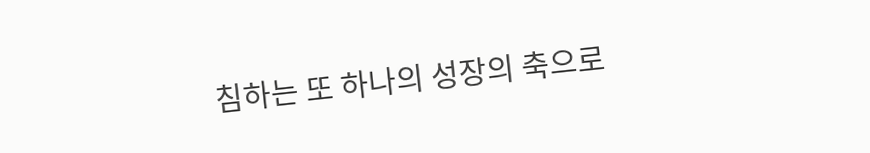침하는 또 하나의 성장의 축으로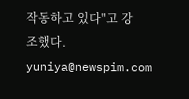작동하고 있다"고 강조했다.
yuniya@newspim.com